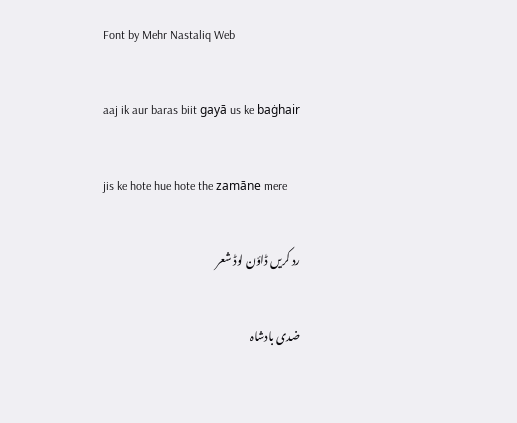Font by Mehr Nastaliq Web

aaj ik aur baras biit gayā us ke baġhair

jis ke hote hue hote the zamāne mere

رد کریں ڈاؤن لوڈ شعر

ضدی بادشاہ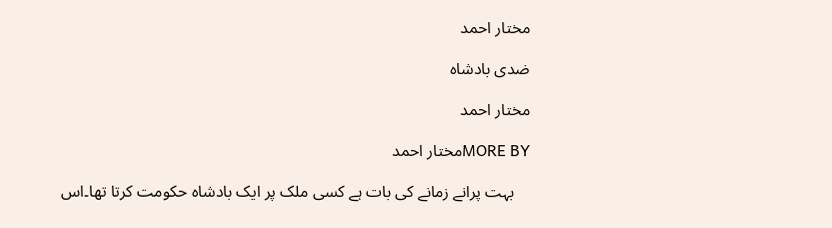مختار احمد

ضدی بادشاہ

مختار احمد

MORE BYمختار احمد

    بہت پرانے زمانے کی بات ہے کسی ملک پر ایک بادشاہ حکومت کرتا تھا۔اس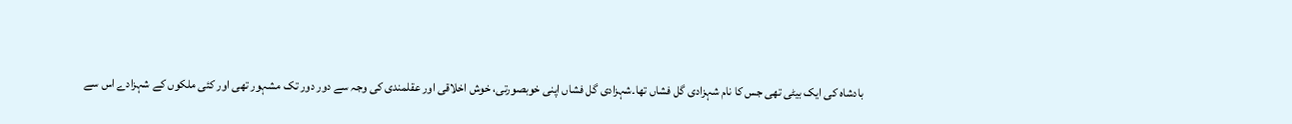بادشاہ کی ایک بیٹی تھی جس کا نام شہزادی گل فشاں تھا۔شہزادی گل فشاں اپنی خوبصورتی، خوش اخلاقی اور عقلمندی کی وجہ سے دور دور تک مشہور تھی اور کئی ملکوں کے شہزادے اس سے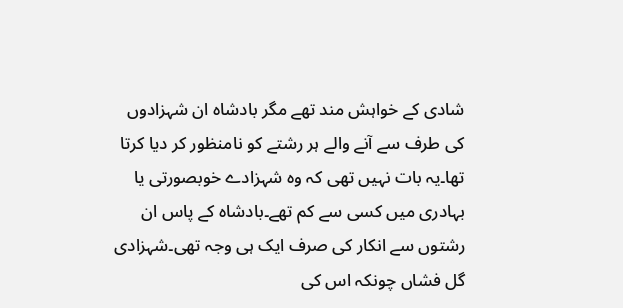شادی کے خواہش مند تھے مگر بادشاہ ان شہزادوں کی طرف سے آنے والے ہر رشتے کو نامنظور کر دیا کرتا تھا۔یہ بات نہیں تھی کہ وہ شہزادے خوبصورتی یا بہادری میں کسی سے کم تھے۔بادشاہ کے پاس ان رشتوں سے انکار کی صرف ایک ہی وجہ تھی۔شہزادی گل فشاں چونکہ اس کی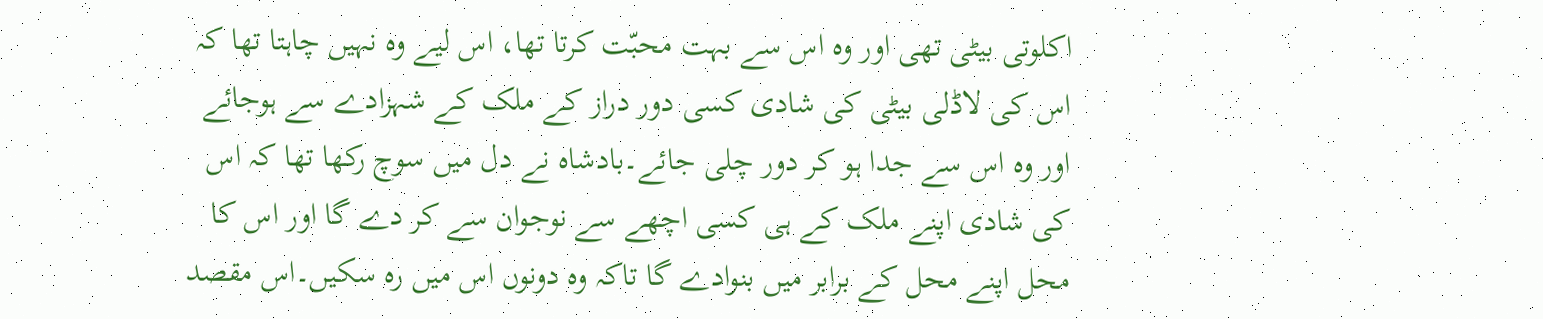اکلوتی بیٹی تھی اور وہ اس سے بہت محبّت کرتا تھا، اس لیے وہ نہیں چاہتا تھا کہ اس کی لاڈلی بیٹی کی شادی کسی دور دراز کے ملک کے شہزادے سے ہوجائے اور وہ اس سے جدا ہو کر دور چلی جائے۔بادشاہ نے دل میں سوچ رکھا تھا کہ اس کی شادی اپنے ملک کے ہی کسی اچھے سے نوجوان سے کر دے گا اور اس کا محل اپنے محل کے برابر میں بنوادے گا تاکہ وہ دونوں اس میں رہ سکیں۔اس مقصد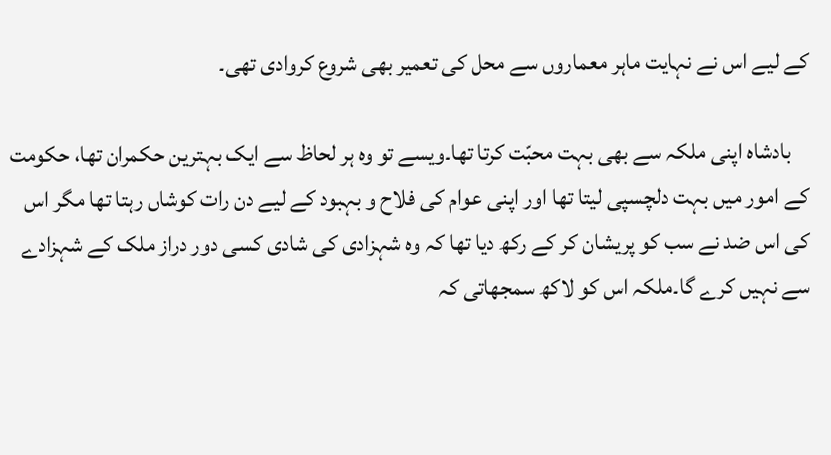کے لیے اس نے نہایت ماہر معماروں سے محل کی تعمیر بھی شروع کروادی تھی۔

    بادشاہ اپنی ملکہ سے بھی بہت محبّت کرتا تھا۔ویسے تو وہ ہر لحاظ سے ایک بہترین حکمران تھا، حکومت کے امور میں بہت دلچسپی لیتا تھا اور اپنی عوام کی فلاح و بہبود کے لیے دن رات کوشاں رہتا تھا مگر اس کی اس ضد نے سب کو پریشان کر کے رکھ دیا تھا کہ وہ شہزادی کی شادی کسی دور دراز ملک کے شہزادے سے نہیں کرے گا۔ملکہ اس کو لاکھ سمجھاتی کہ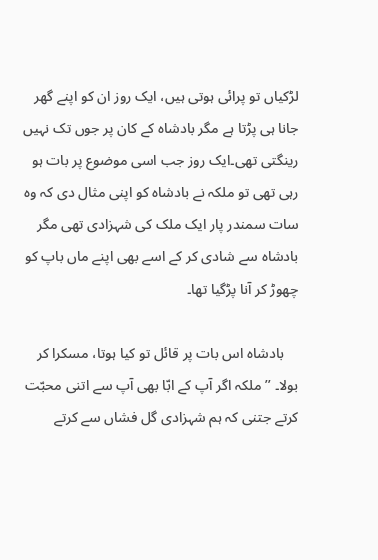لڑکیاں تو پرائی ہوتی ہیں، ایک روز ان کو اپنے گھر جانا ہی پڑتا ہے مگر بادشاہ کے کان پر جوں تک نہیں رینگتی تھی۔ایک روز جب اسی موضوع پر بات ہو رہی تھی تو ملکہ نے بادشاہ کو اپنی مثال دی کہ وہ سات سمندر پار ایک ملک کی شہزادی تھی مگر بادشاہ سے شادی کر کے اسے بھی اپنے ماں باپ کو چھوڑ کر آنا پڑگیا تھا۔

    بادشاہ اس بات پر قائل تو کیا ہوتا، مسکرا کر بولا۔ ’’ملکہ اگر آپ کے ابّا بھی آپ سے اتنی محبّت کرتے جتنی کہ ہم شہزادی گل فشاں سے کرتے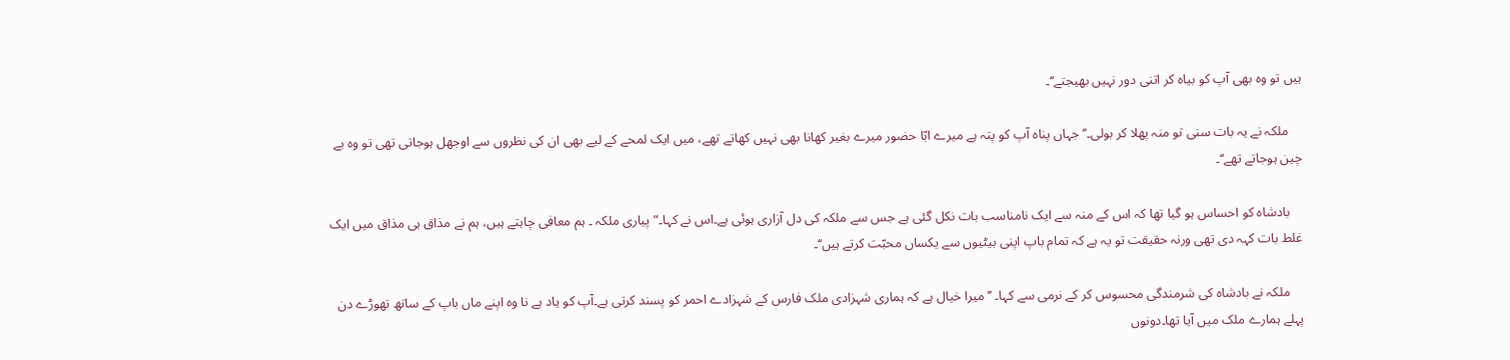ہیں تو وہ بھی آپ کو بیاہ کر اتنی دور نہیں بھیجتے‘‘۔

    ملکہ نے یہ بات سنی تو منہ پھلا کر بولی۔’’جہاں پناہ آپ کو پتہ ہے میرے ابّا حضور میرے بغیر کھانا بھی نہیں کھاتے تھے، میں ایک لمحے کے لیے بھی ان کی نظروں سے اوجھل ہوجاتی تھی تو وہ بے چین ہوجاتے تھے‘‘۔

    بادشاہ کو احساس ہو گیا تھا کہ اس کے منہ سے ایک نامناسب بات نکل گئی ہے جس سے ملکہ کی دل آزاری ہوئی ہے۔اس نے کہا۔”پیاری ملکہ ۔ ہم معافی چاہتے ہیں، ہم نے مذاق ہی مذاق میں ایک غلط بات کہہ دی تھی ورنہ حقیقت تو یہ ہے کہ تمام باپ اپنی بیٹیوں سے یکساں محبّت کرتے ہیں‘‘۔

    ملکہ نے بادشاہ کی شرمندگی محسوس کر کے نرمی سے کہا۔ ’’میرا خیال ہے کہ ہماری شہزادی ملک فارس کے شہزادے احمر کو پسند کرتی ہے۔آپ کو یاد ہے نا وہ اپنے ماں باپ کے ساتھ تھوڑے دن پہلے ہمارے ملک میں آیا تھا۔دونوں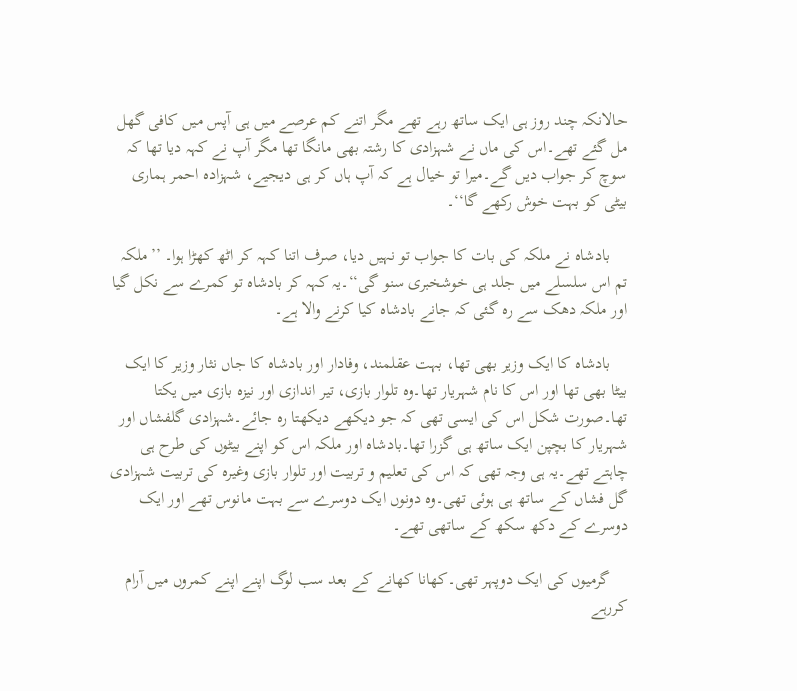حالانکہ چند روز ہی ایک ساتھ رہے تھے مگر اتنے کم عرصے میں ہی آپس میں کافی گھل مل گئے تھے۔اس کی ماں نے شہزادی کا رشتہ بھی مانگا تھا مگر آپ نے کہہ دیا تھا کہ سوچ کر جواب دیں گے۔میرا تو خیال ہے کہ آپ ہاں کر ہی دیجیے، شہزادہ احمر ہماری بیٹی کو بہت خوش رکھے گا‘‘۔

    بادشاہ نے ملکہ کی بات کا جواب تو نہیں دیا، صرف اتنا کہہ کر اٹھ کھڑا ہوا۔ ’’ملکہ تم اس سلسلے میں جلد ہی خوشخبری سنو گی‘‘۔یہ کہہ کر بادشاہ تو کمرے سے نکل گیا اور ملکہ دھک سے رہ گئی کہ جانے بادشاہ کیا کرنے والا ہے۔

    بادشاہ کا ایک وزیر بھی تھا، بہت عقلمند، وفادار اور بادشاہ کا جاں نثار وزیر کا ایک بیٹا بھی تھا اور اس کا نام شہریار تھا۔وہ تلوار بازی، تیر اندازی اور نیزہ بازی میں یکتا تھا۔صورت شکل اس کی ایسی تھی کہ جو دیکھے دیکھتا رہ جائے۔شہزادی گلفشاں اور شہریار کا بچپن ایک ساتھ ہی گزرا تھا۔بادشاہ اور ملکہ اس کو اپنے بیٹوں کی طرح ہی چاہتے تھے۔یہ ہی وجہ تھی کہ اس کی تعلیم و تربیت اور تلوار بازی وغیرہ کی تربیت شہزادی گل فشاں کے ساتھ ہی ہوئی تھی۔وہ دونوں ایک دوسرے سے بہت مانوس تھے اور ایک دوسرے کے دکھ سکھ کے ساتھی تھے۔

    گرمیوں کی ایک دوپہر تھی۔کھانا کھانے کے بعد سب لوگ اپنے اپنے کمروں میں آرام کررہے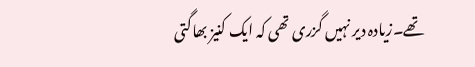تھے۔زیادہ دیر نہیں گزری تھی کہ ایک کنیز بھاگتی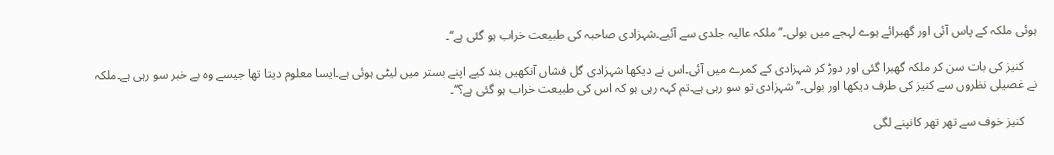ہوئی ملکہ کے پاس آئی اور گھبرائے ہوے لہجے میں بولی۔’’ملکہ عالیہ جلدی سے آئیے۔شہزادی صاحبہ کی طبیعت خراب ہو گئی ہے‘‘۔

    کنیز کی بات سن کر ملکہ گھبرا گئی اور دوڑ کر شہزادی کے کمرے میں آئی۔اس نے دیکھا شہزادی گل فشاں آنکھیں بند کیے اپنے بستر میں لیٹی ہوئی ہے۔ایسا معلوم دیتا تھا جیسے وہ بے خبر سو رہی ہے۔ملکہ نے غصیلی نظروں سے کنیز کی طرف دیکھا اور بولی۔’’شہزادی تو سو رہی ہے۔تم کہہ رہی ہو کہ اس کی طبیعت خراب ہو گئی ہے؟‘‘۔

    کنیز خوف سے تھر تھر کانپنے لگی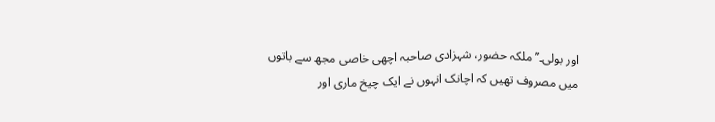اور بولی۔’’ملکہ حضور، شہزادی صاحبہ اچھی خاصی مجھ سے باتوں میں مصروف تھیں کہ اچانک انہوں نے ایک چیخ ماری اور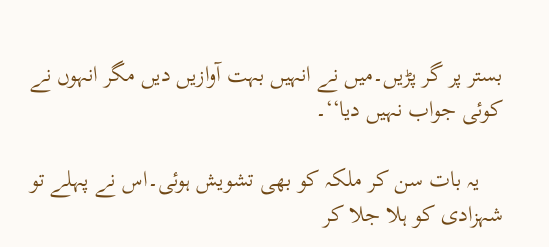بستر پر گر پڑیں۔میں نے انہیں بہت آوازیں دیں مگر انہوں نے کوئی جواب نہیں دیا‘‘۔

    یہ بات سن کر ملکہ کو بھی تشویش ہوئی۔اس نے پہلے تو شہزادی کو ہلا جلا کر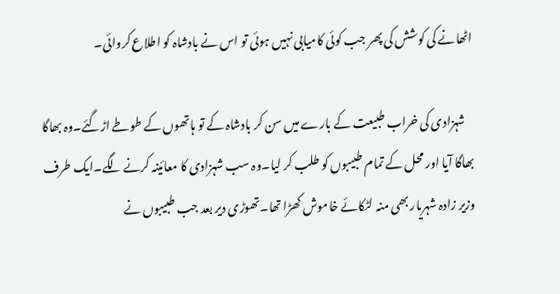اٹھانے کی کوشش کی پھر جب کوئی کامیابی نہیں ہوئی تو اس نے بادشاہ کو اطلاع کروائی۔

    شہزادی کی خراب طبیعت کے بارے میں سن کر بادشاہ کے تو ہاتھوں کے طوطے اڑگئے۔وہ بھاگا بھاگا آیا اور محل کے تمام طبیبوں کو طلب کر لیا۔وہ سب شہزادی کا معائینہ کرنے لگے۔ایک طرف وزیر زادہ شہریار بھی منہ لٹکائے خاموش کھڑا تھا۔تھوڑی دیر بعد جب طبیبوں نے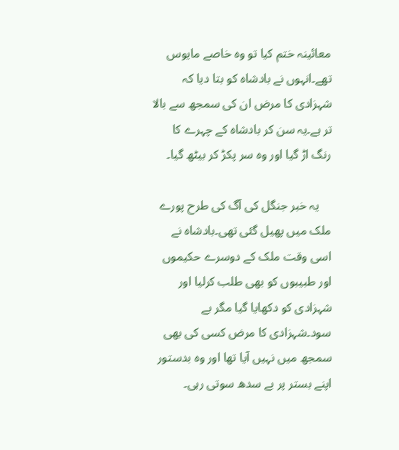معائینہ ختم کیا تو وہ خاصے مایوس تھے۔انہوں نے بادشاہ کو بتا دیا کہ شہزادی کا مرض ان کی سمجھ سے بالا تر ہے۔یہ سن کر بادشاہ کے چہرے کا رنگ اڑ گیا اور وہ سر پکڑ کر بیٹھ گیا۔

    یہ خبر جنگل کی آگ کی طرح پورے ملک میں پھیل گئی تھی۔بادشاہ نے اسی وقت ملک کے دوسرے حکیموں اور طبیبوں کو بھی طلب کرلیا اور شہزادی کو دکھایا گیا مگر بے سود۔شہزادی کا مرض کسی کی بھی سمجھ میں نہیں آیا تھا اور وہ بدستور اپنے بستر پر بے سدھ سوتی رہی۔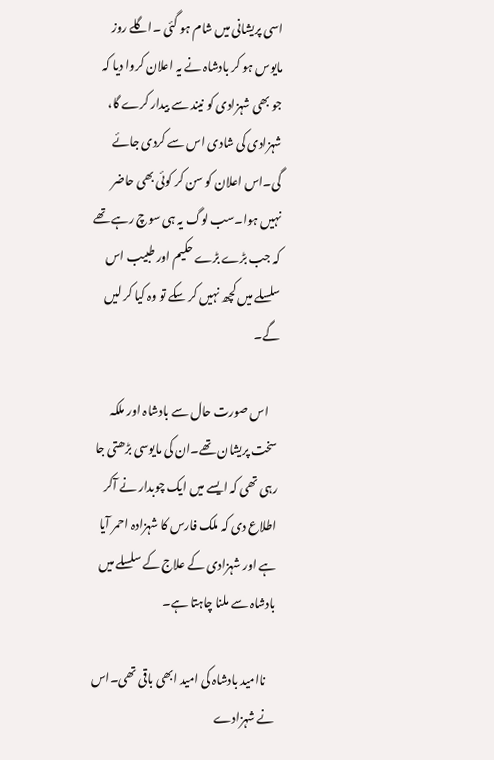اسی پریشانی میں شام ہو گئی ۔اگلے روز مایوس ہو کر بادشاہ نے یہ اعلان کروا دیا کہ جو بھی شہزادی کو نیند سے بیدار کرے گا، شہزادی کی شادی اس سے کردی جائے گی۔اس اعلان کو سن کر کوئی بھی حاضر نہیں ہوا۔سب لوگ یہ ہی سوچ رہے تھے کہ جب بڑے بڑے حکیم اور طبیب اس سلسلے میں کچھ نہیں کر سکے تو وہ کیا کر لیں گے۔

    اس صورت حال سے بادشاہ اور ملکہ سخت پریشان تھے۔ان کی مایوسی بڑھتی جا رہی تھی کہ ایسے میں ایک چوبدار نے آکر اطلاع دی کہ ملک فارس کا شہزادہ احمر آیا ہے اور شہزادی کے علاج کے سلسلے میں بادشاہ سے ملنا چاہتا ہے۔

    ناامید بادشاہ کی امید ابھی باقی تھی۔اس نے شہزادے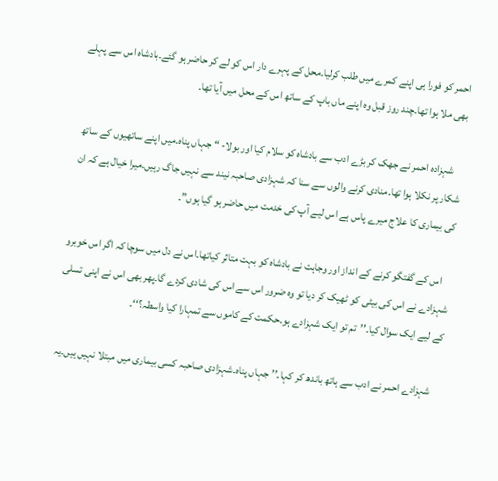احمر کو فورا ہی اپنے کمرے میں طلب کرلیا۔محل کے پہرے دار اس کو لے کر حاضر ہو گئے۔بادشاہ اس سے پہلے بھی ملا ہوا تھا۔چند روز قبل وہ اپنے ماں باپ کے ساتھ اس کے محل میں آیا تھا۔

    شہزادہ احمر نے جھک کر بڑے ادب سے بادشاہ کو سلام کیا اور بولا- “جہاں پناہ۔میں اپنے ساتھیوں کے ساتھ شکار پر نکلا ہوا تھا۔منادی کرنے والوں سے سنا کہ شہزادی صاحبہ نیند سے نہیں جاگ رہیں۔میرا خیال ہے کہ ان کی بیماری کا علاج میرے پاس ہے اس لیے آپ کی خدمت میں حاضر ہو گیا ہوں”۔

    اس کے گفتگو کرنے کے انداز اور وجاہت نے بادشاہ کو بہت متاثر کیاتھا۔اس نے دل میں سوچا کہ اگر اس خوبرو شہزادے نے اس کی بیٹی کو ٹھیک کر دیا تو وہ ضرور اس سے اس کی شادی کردے گا۔پھر بھی اس نے اپنی تسلی کے لیے ایک سوال کیا۔’’تم تو ایک شہزادے ہو۔حکمت کے کاموں سے تمہارا کیا واسطہ؟‘‘۔

    شہزادے احمر نے ادب سے ہاتھ باندھ کر کہا۔’’جہاں پناہ۔شہزادی صاحبہ کسی بیماری میں مبتلا نہیں ہیں۔یہ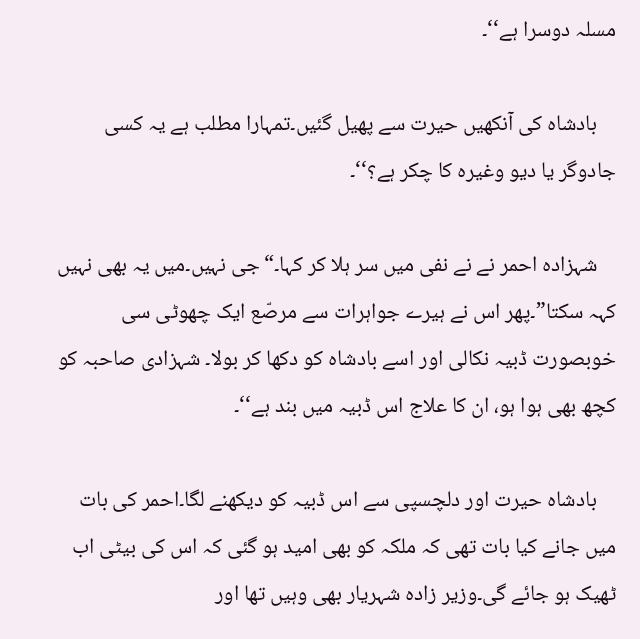مسلہ دوسرا ہے‘‘۔

    بادشاہ کی آنکھیں حیرت سے پھیل گئیں۔تمہارا مطلب ہے یہ کسی جادوگر یا دیو وغیرہ کا چکر ہے؟‘‘۔

    شہزادہ احمر نے نے نفی میں سر ہلا کر کہا۔“جی نہیں۔میں یہ بھی نہیں کہہ سکتا”۔پھر اس نے ہیرے جواہرات سے مرصّع ایک چھوٹی سی خوبصورت ڈبیہ نکالی اور اسے بادشاہ کو دکھا کر بولا۔ شہزادی صاحبہ کو کچھ بھی ہوا ہو، ان کا علاج اس ڈبیہ میں بند ہے‘‘۔

    بادشاہ حیرت اور دلچسپی سے اس ڈبیہ کو دیکھنے لگا۔احمر کی بات میں جانے کیا بات تھی کہ ملکہ کو بھی امید ہو گئی کہ اس کی بیٹی اب ٹھیک ہو جائے گی۔وزیر زادہ شہریار بھی وہیں تھا اور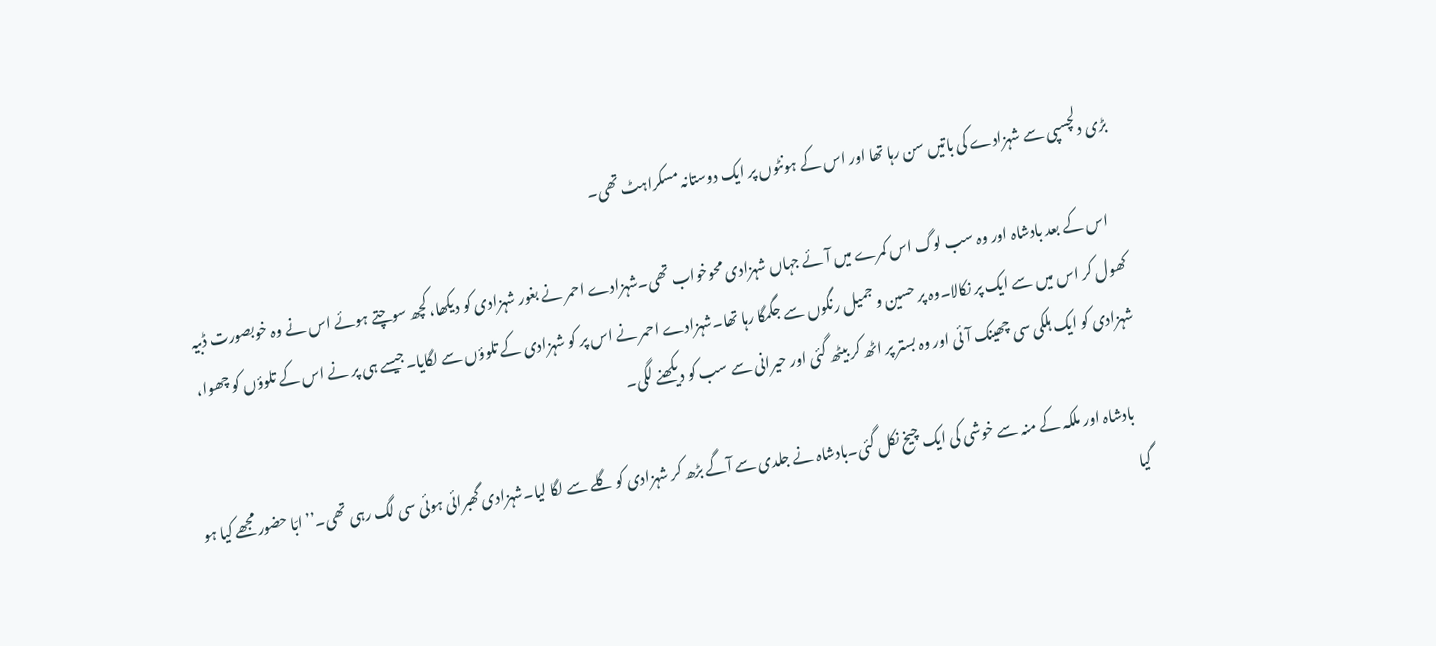بڑی دلچسپی سے شہزادے کی باتیں سن رہا تھا اور اس کے ہونٹوں پر ایک دوستانہ مسکراہٹ تھی۔

    اس کے بعد بادشاہ اور وہ سب لوگ اس کمرے میں آئے جہاں شہزادی محوخواب تھی۔شہزادے احمر نے بغور شہزادی کو دیکھا، کچھ سوچتے ہوئے اس نے وہ خوبصورت ڈبیہ کھول کر اس میں سے ایک پر نکالا۔وہ پر حسین و جمیل رنگوں سے جگمگا رہا تھا۔شہزادے احمر نے اس پر کو شہزادی کے تلوؤں سے لگایا۔جیسے ہی پر نے اس کے تلوؤں کو چھوا، شہزادی کو ایک ہلکی سی چھینک آئی اور وہ بستر پر اٹھ کر بیٹھ گئی اور حیرانی سے سب کو دیکھنے لگی۔

    بادشاہ اور ملکہ کے منہ سے خوشی کی ایک چیخ نکل گئی۔بادشاہ نے جلدی سے آگے بڑھ کر شہزادی کو گلے سے لگا لیا۔شہزادی گھبرائی ہوئی سی لگ رہی تھی۔’’ابّا حضور مجھے کیا ہو گیا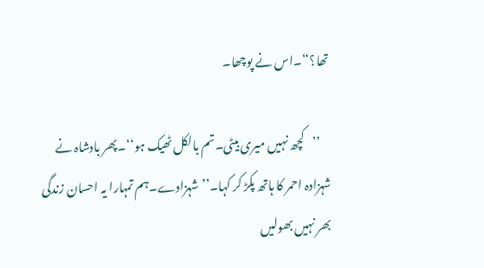تھا؟‘‘۔اس نے پوچھا۔

    ’’کچھ نہیں میری بیٹی۔تم بالکل ٹھیک ہو‘‘۔پھر بادشاہ نے شہزادہ احمر کا ہاتھ پکڑ کر کہا۔’’شہزادے۔ہم تمہارا یہ احسان زندگی بھر نہیں بھولیں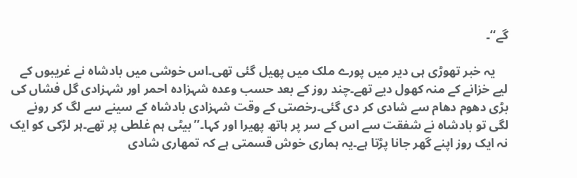گے‘‘۔

    یہ خبر تھوڑی ہی دیر میں پورے ملک میں پھیل گئی تھی۔اس خوشی میں بادشاہ نے غریبوں کے لیے خزانے کے منہ کھول دیے تھے۔چند روز کے بعد حسب وعدہ شہزادہ احمر اور شہزادی گل فشاں کی بڑی دھوم دھام سے شادی کر دی گئی۔رخصتی کے وقت شہزادی بادشاہ کے سینے سے لگ کر رونے لگی تو بادشاہ نے شفقت سے اس کے سر پر ہاتھ پھیرا اور کہا۔’’بیٹی ہم غلطی پر تھے۔ہر لڑکی کو ایک نہ ایک روز اپنے گھر جانا پڑتا ہے۔یہ ہماری خوش قسمتی ہے کہ تمھاری شادی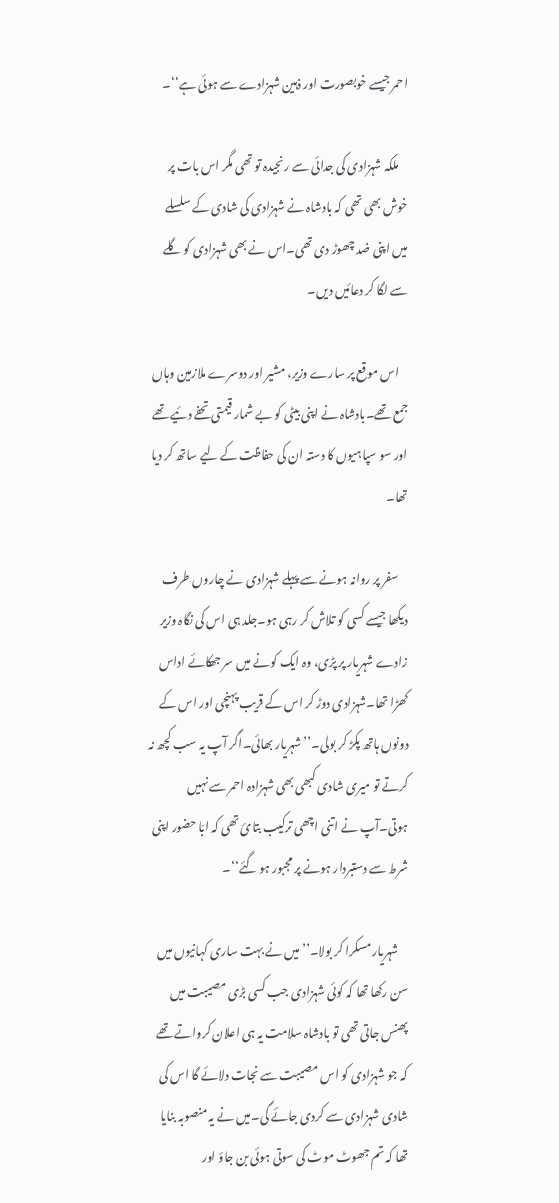احمر جیسے خوبصورت اور ذہین شہزادے سے ہوئی ہے‘‘۔

    ملکہ شہزادی کی جدائی سے رنجیدہ تو تھی مگر اس بات پر خوش بھی تھی کہ بادشاہ نے شہزادی کی شادی کے سلسلے میں اپنی ضد چھوڑ دی تھی۔اس نے بھی شہزادی کو گلے سے لگا کر دعائیں دیں۔

    اس موقع پر سارے وزیر، مشیر اور دوسرے ملازمین وہاں جمع تھے۔بادشاہ نے اپنی بیٹی کو بے شمار قیمتی تحفے دئیے تھے اور سو سپاہیوں کا دستہ ان کی حفاظت کے لیے ساتھ کر دیا تھا۔

    سفر پر روانہ ہونے سے پہلے شہزادی نے چاروں طرف دیکھا جیسے کسی کو تلاش کر رہی ہو۔جلد ہی اس کی نگاہ وزیر زادے شہریار پر پڑی، وہ ایک کونے میں سر جھکائے اداس کھڑا تھا۔شہزادی دوڑ کر اس کے قریب پہنچی اور اس کے دونوں ہاتھ پکڑ کر بولی۔’’شہریار بھائی۔اگر آپ یہ سب کچھ نہ کرتے تو میری شادی کبھی بھی شہزادہ احمر سے نہیں ہوتی۔آپ نے اتنی اچھی ترکیب بتائ تھی کہ ابّا حضور اپنی شرط سے دستبردار ہونے پر مجبور ہو گئے‘‘۔

    شہریار مسکرا کر بولا۔’’میں نے بہت ساری کہانیوں میں سن رکھا تھا کہ کوئی شہزادی جب کسی بڑی مصیبت میں پھنس جاتی تھی تو بادشاہ سلامت یہ ہی اعلان کرواتے تھے کہ جو شہزادی کو اس مصیبت سے نجات دلائے گا اس کی شادی شہزادی سے کردی جائے گی۔میں نے یہ منصوبہ بنایا تھا کہ تم جھوٹ موٹ کی سوتی ہوئی بن جاؤ اور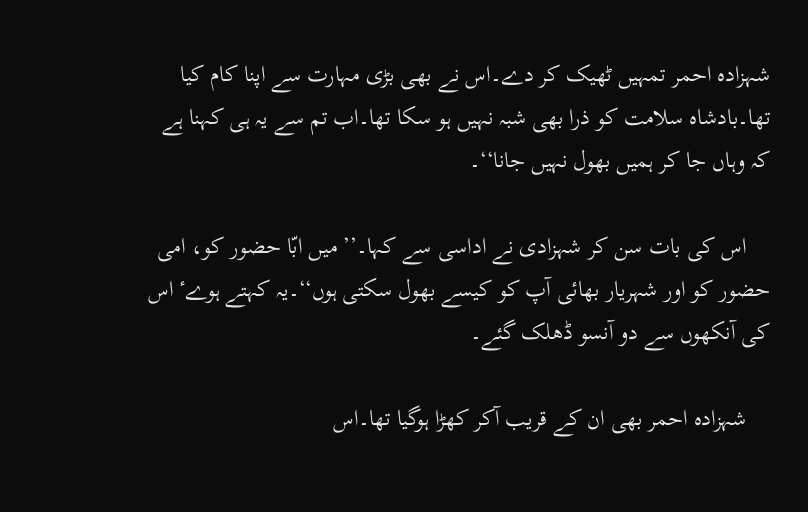شہزادہ احمر تمہیں ٹھیک کر دے۔اس نے بھی بڑی مہارت سے اپنا کام کیا تھا۔بادشاہ سلامت کو ذرا بھی شبہ نہیں ہو سکا تھا۔اب تم سے یہ ہی کہنا ہے کہ وہاں جا کر ہمیں بھول نہیں جانا‘‘۔

    اس کی بات سن کر شہزادی نے اداسی سے کہا۔’’ میں ابّا حضور کو، امی حضور کو اور شہریار بھائی آپ کو کیسے بھول سکتی ہوں‘‘۔یہ کہتے ہوےٴ اس کی آنکھوں سے دو آنسو ڈھلک گئے۔

    شہزادہ احمر بھی ان کے قریب آکر کھڑا ہوگیا تھا۔اس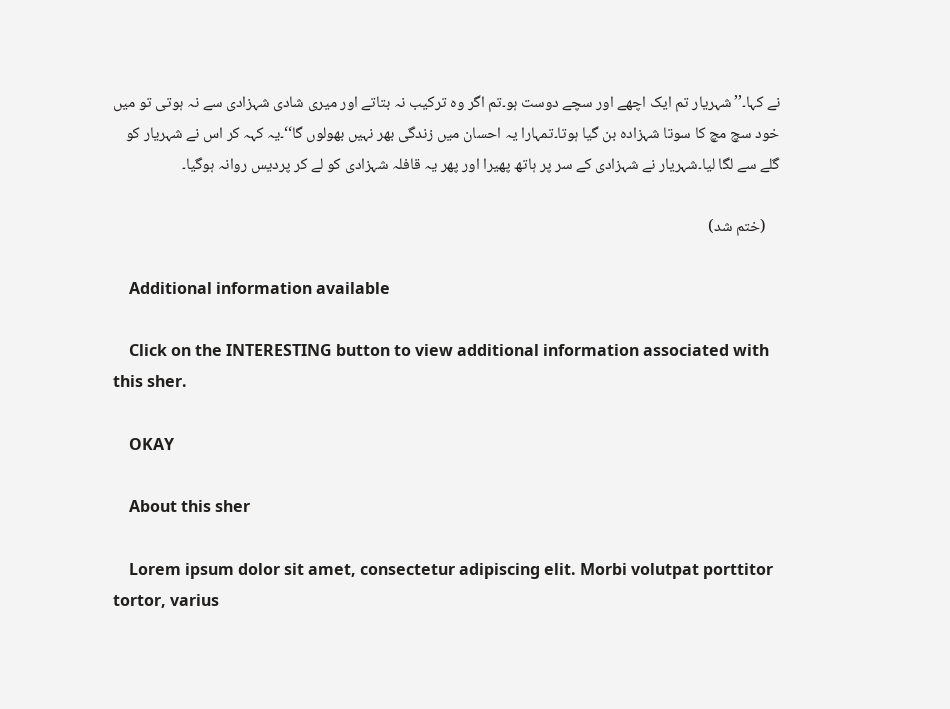نے کہا۔’’شہریار تم ایک اچھے اور سچے دوست ہو۔تم اگر وہ ترکیب نہ بتاتے اور میری شادی شہزادی سے نہ ہوتی تو میں خود سچ مچ کا سوتا شہزادہ بن گیا ہوتا۔تمہارا یہ احسان میں زندگی بھر نہیں بھولوں گا‘‘۔یہ کہہ کر اس نے شہریار کو گلے سے لگا لیا۔شہریار نے شہزادی کے سر پر ہاتھ پھیرا اور پھر یہ قافلہ شہزادی کو لے کر پردیس روانہ ہوگیا۔

    (ختم شد)

    Additional information available

    Click on the INTERESTING button to view additional information associated with this sher.

    OKAY

    About this sher

    Lorem ipsum dolor sit amet, consectetur adipiscing elit. Morbi volutpat porttitor tortor, varius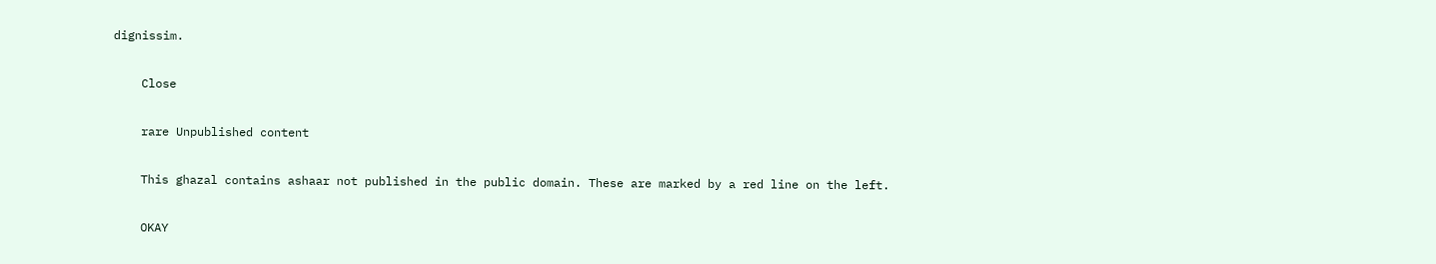dignissim.

    Close

    rare Unpublished content

    This ghazal contains ashaar not published in the public domain. These are marked by a red line on the left.

    OKAY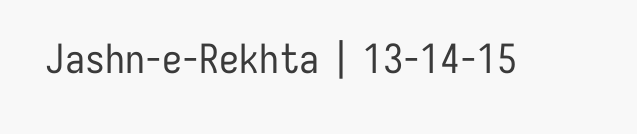Jashn-e-Rekhta | 13-14-15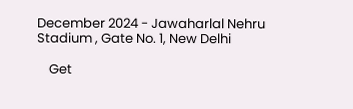December 2024 - Jawaharlal Nehru Stadium , Gate No. 1, New Delhi

    Get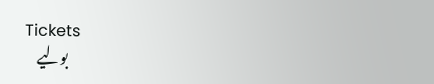Tickets
    بولیے